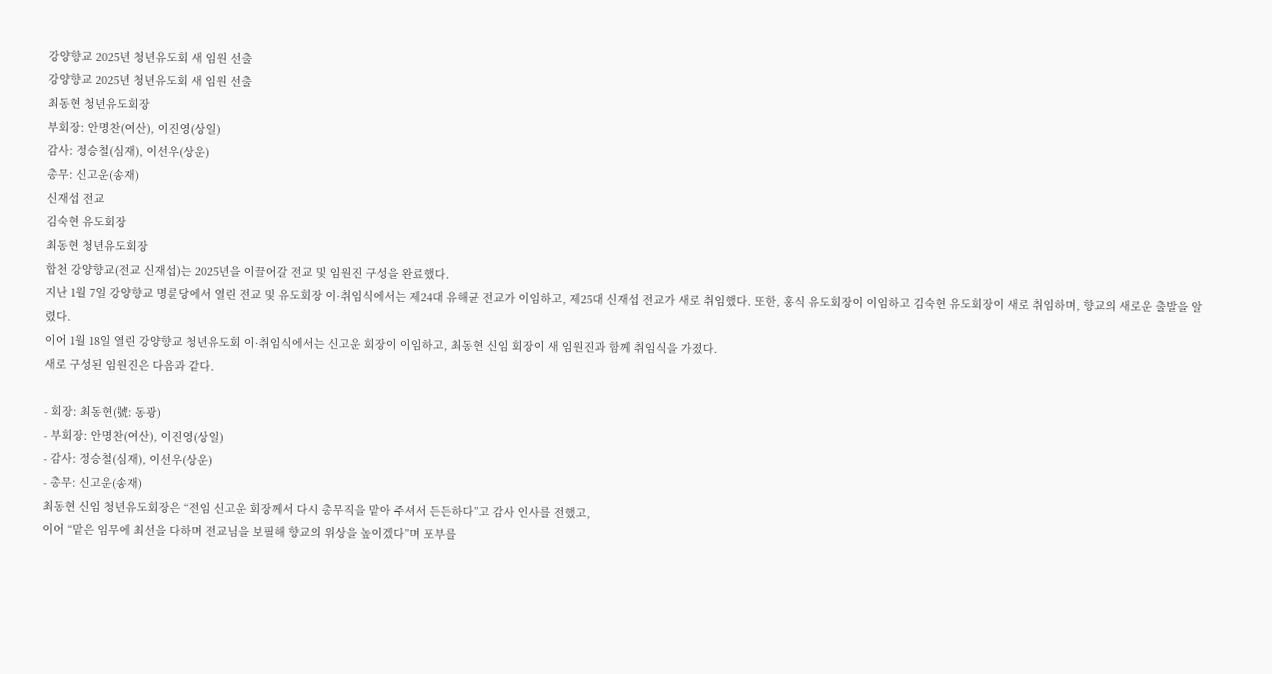강양향교 2025년 청년유도회 새 임원 선출
강양향교 2025년 청년유도회 새 임원 선출
최동현 청년유도회장
부회장: 안명찬(여산), 이진영(상일)
감사: 정승철(심재), 이선우(상운)
총무: 신고운(송재)
신재섭 전교
김숙현 유도회장
최동현 청년유도회장
합천 강양향교(전교 신재섭)는 2025년을 이끌어갈 전교 및 임원진 구성을 완료했다.
지난 1월 7일 강양향교 명륜당에서 열린 전교 및 유도회장 이·취임식에서는 제24대 유해균 전교가 이임하고, 제25대 신재섭 전교가 새로 취임했다. 또한, 홍식 유도회장이 이임하고 김숙현 유도회장이 새로 취임하며, 향교의 새로운 출발을 알렸다.
이어 1월 18일 열린 강양향교 청년유도회 이·취임식에서는 신고운 회장이 이임하고, 최동현 신임 회장이 새 임원진과 함께 취임식을 가졌다.
새로 구성된 임원진은 다음과 같다.

- 회장: 최동현(號: 동광)
- 부회장: 안명찬(여산), 이진영(상일)
- 감사: 정승철(심재), 이선우(상운)
- 총무: 신고운(송재)
최동현 신임 청년유도회장은 “전임 신고운 회장께서 다시 총무직을 맡아 주셔서 든든하다”고 감사 인사를 전했고,
이어 “맡은 임무에 최선을 다하며 전교님을 보필해 향교의 위상을 높이겠다”며 포부를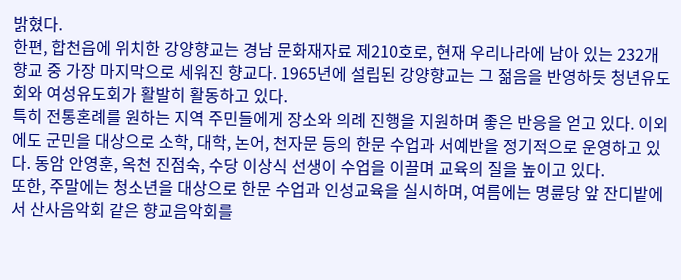밝혔다.
한편, 합천읍에 위치한 강양향교는 경남 문화재자료 제210호로, 현재 우리나라에 남아 있는 232개 향교 중 가장 마지막으로 세워진 향교다. 1965년에 설립된 강양향교는 그 젊음을 반영하듯 청년유도회와 여성유도회가 활발히 활동하고 있다.
특히 전통혼례를 원하는 지역 주민들에게 장소와 의례 진행을 지원하며 좋은 반응을 얻고 있다. 이외에도 군민을 대상으로 소학, 대학, 논어, 천자문 등의 한문 수업과 서예반을 정기적으로 운영하고 있다. 동암 안영훈, 옥천 진점숙, 수당 이상식 선생이 수업을 이끌며 교육의 질을 높이고 있다.
또한, 주말에는 청소년을 대상으로 한문 수업과 인성교육을 실시하며, 여름에는 명륜당 앞 잔디밭에서 산사음악회 같은 향교음악회를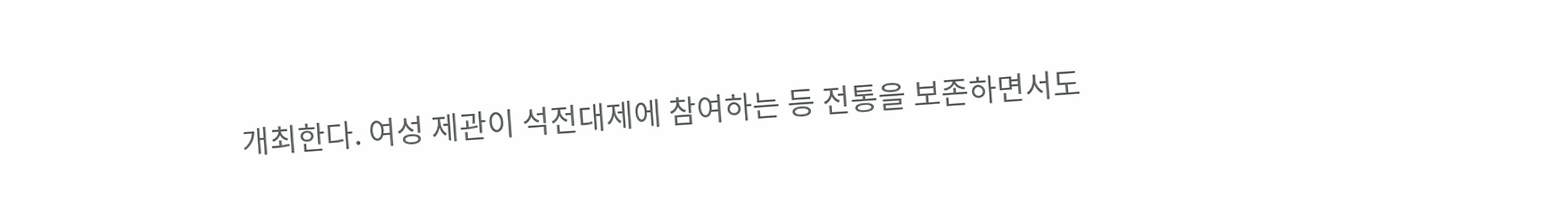개최한다. 여성 제관이 석전대제에 참여하는 등 전통을 보존하면서도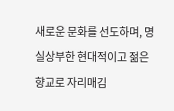새로운 문화를 선도하며, 명실상부한 현대적이고 젊은 향교로 자리매김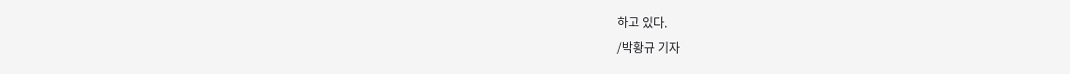하고 있다.
/박황규 기자